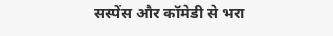सस्पेंस और कॉमेडी से भरा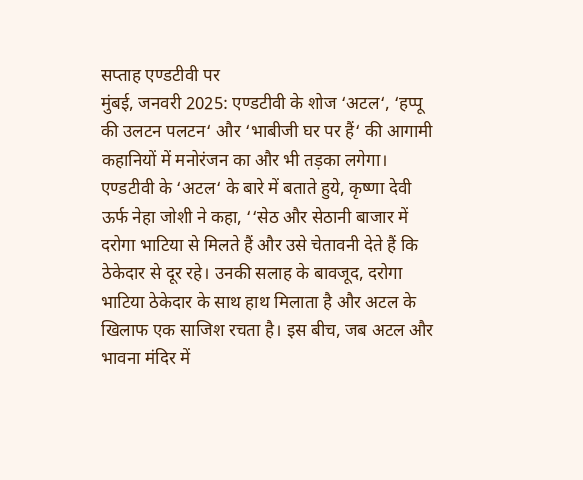सप्ताह एण्डटीवी पर
मुंबई, जनवरी 2025: एण्डटीवी के शोज ‘अटल‘, ‘हप्पू की उलटन पलटन‘ और ‘भाबीजी घर पर हैं‘ की आगामी कहानियों में मनोरंजन का और भी तड़का लगेगा। एण्डटीवी के ‘अटल‘ के बारे में बताते हुये, कृष्णा देवी ऊर्फ नेहा जोशी ने कहा, ‘‘सेठ और सेठानी बाजार में दरोगा भाटिया से मिलते हैं और उसे चेतावनी देते हैं कि ठेकेदार से दूर रहे। उनकी सलाह के बावजूद, दरोगा भाटिया ठेकेदार के साथ हाथ मिलाता है और अटल के खिलाफ एक साजिश रचता है। इस बीच, जब अटल और भावना मंदिर में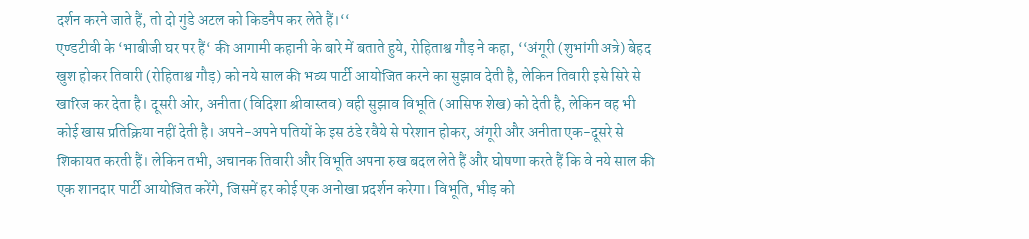दर्शन करने जाते हैं, तो दो गुंडे अटल को किडनैप कर लेते हैं।‘‘
एण्डटीवी के ‘भाबीजी घर पर हैं‘ की आगामी कहानी के बारे में बताते हुये, रोहिताश्व गौड़ ने कहा, ‘‘अंगूरी (शुभांगी अत्रे) बेहद खुश होकर तिवारी (रोहिताश्व गौड़) को नये साल की भव्य पार्टी आयोजित करने का सुझाव देती है, लेकिन तिवारी इसे सिरे से खारिज कर देता है। दूसरी ओर, अनीता (विदिशा श्रीवास्तव) वही सुझाव विभूति (आसिफ शेख) को देती है, लेकिन वह भी कोई खास प्रतिक्रिया नहीं देती है। अपने-अपने पतियों के इस ठंडे रवैये से परेशान होकर, अंगूरी और अनीता एक-दूसरे से शिकायत करती हैं। लेकिन तभी, अचानक तिवारी और विभूति अपना रुख बदल लेते हैं और घोषणा करते हैं कि वे नये साल की एक शानदार पार्टी आयोजित करेंगे, जिसमें हर कोई एक अनोखा प्रदर्शन करेगा। विभूति, भीड़ को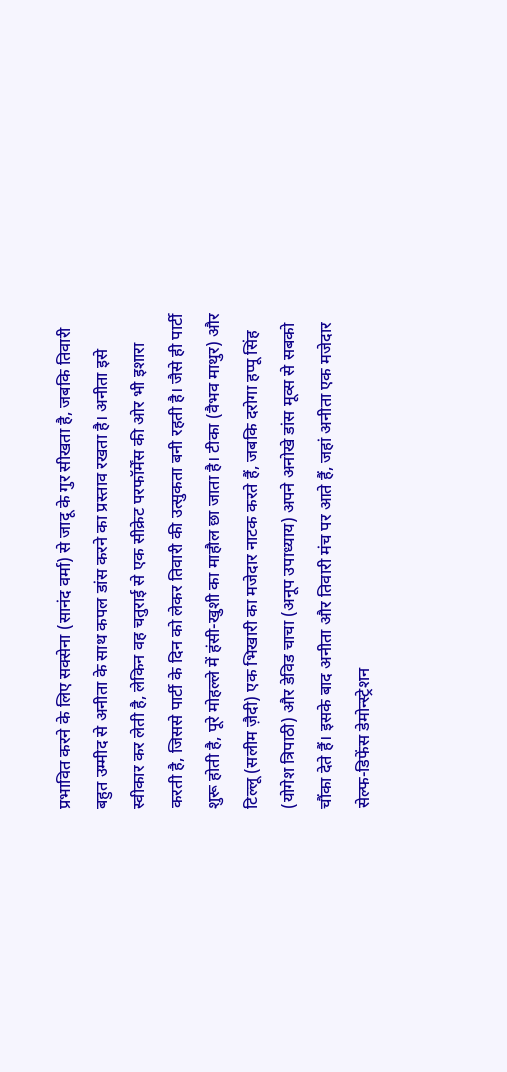प्रभावित करने के लिए सक्सेना (सानंद वर्मा) से जादू के गुर सीखता है, जबकि तिवारी बहुत उम्मीद से अनीता के साथ कपल डांस करने का प्रस्ताव रखता है। अनीता इसे स्वीकार कर लेती है, लेकिन वह चतुराई से एक सीक्रेट परफॉर्मेंस की ओर भी इशारा करती है, जिससे पार्टी के दिन को लेकर तिवारी की उत्सुकता बनी रहती है। जैसे ही पार्टी शुरू होती है, पूरे मोहल्ले में हंसी-खुशी का माहौल छा जाता है। टीका (वैभव माथुर) और टिल्लू (सलीम ज़ैदी) एक भिखारी का मजेदार नाटक करते हैं, जबकि दरोगा हप्पू सिंह (योगेश त्रिपाठी) और डेविड चाचा (अनूप उपाध्याय) अपने अनोखे डांस मूव्स से सबको चौंका देते हैं। इसके बाद अनीता और तिवारी मंच पर आते हैं, जहां अनीता एक मजेदार सेल्फ-डिफेंस डेमोन्स्ट्रेशन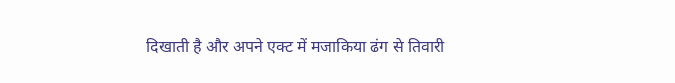दिखाती है और अपने एक्ट में मजाकिया ढंग से तिवारी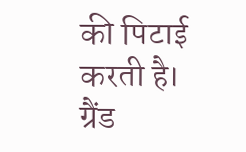की पिटाई करती है। ग्रैंड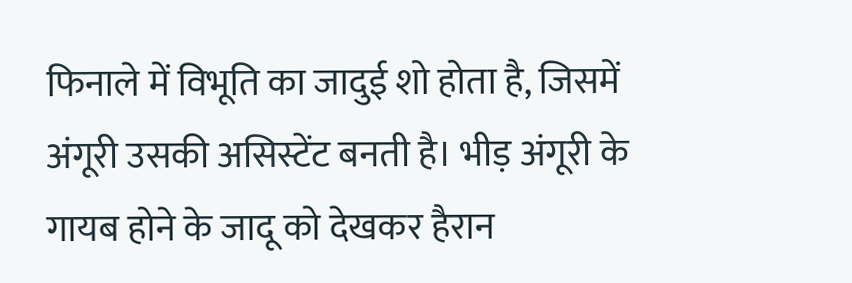फिनाले में विभूति का जादुई शो होता है, जिसमें अंगूरी उसकी असिस्टेंट बनती है। भीड़ अंगूरी के गायब होने के जादू को देखकर हैरान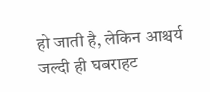हो जाती है, लेकिन आश्चर्य जल्दी ही घबराहट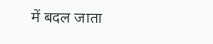में बदल जाता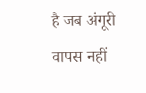है जब अंगूरी वापस नहीं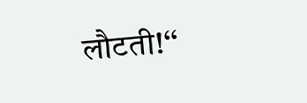लौटती!‘‘